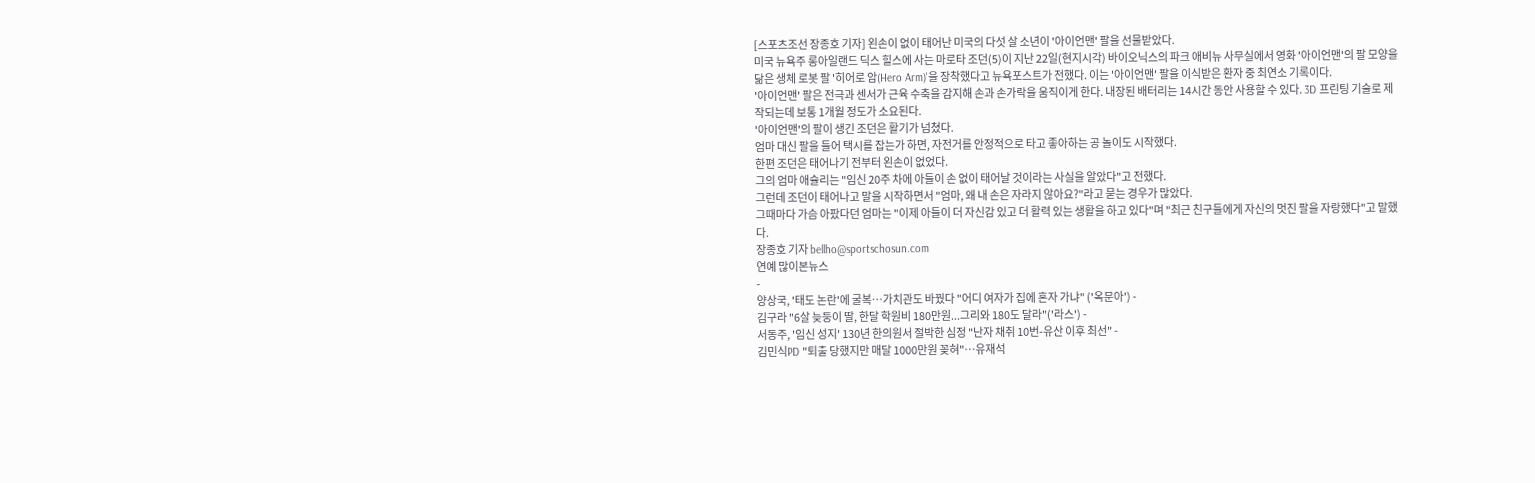[스포츠조선 장종호 기자] 왼손이 없이 태어난 미국의 다섯 살 소년이 '아이언맨' 팔을 선물받았다.
미국 뉴욕주 롱아일랜드 딕스 힐스에 사는 마로타 조던(5)이 지난 22일(현지시각) 바이오닉스의 파크 애비뉴 사무실에서 영화 '아이언맨'의 팔 모양을 닮은 생체 로봇 팔 '히어로 암(Hero Arm)'을 장착했다고 뉴욕포스트가 전했다. 이는 '아이언맨' 팔을 이식받은 환자 중 최연소 기록이다.
'아이언맨' 팔은 전극과 센서가 근육 수축을 감지해 손과 손가락을 움직이게 한다. 내장된 배터리는 14시간 동안 사용할 수 있다. 3D 프린팅 기술로 제작되는데 보통 1개월 정도가 소요된다.
'아이언맨'의 팔이 생긴 조던은 활기가 넘쳤다.
엄마 대신 팔을 들어 택시를 잡는가 하면, 자전거를 안정적으로 타고 좋아하는 공 놀이도 시작했다.
한편 조던은 태어나기 전부터 왼손이 없었다.
그의 엄마 애슐리는 "임신 20주 차에 아들이 손 없이 태어날 것이라는 사실을 알았다"고 전했다.
그런데 조던이 태어나고 말을 시작하면서 "엄마, 왜 내 손은 자라지 않아요?"라고 묻는 경우가 많았다.
그때마다 가슴 아팠다던 엄마는 "이제 아들이 더 자신감 있고 더 활력 있는 생활을 하고 있다"며 "최근 친구들에게 자신의 멋진 팔을 자랑했다"고 말했다.
장종호 기자 bellho@sportschosun.com
연예 많이본뉴스
-
양상국, '태도 논란'에 굴복…가치관도 바꿨다 "어디 여자가 집에 혼자 가냐" ('옥문아') -
김구라 "6살 늦둥이 딸, 한달 학원비 180만원...그리와 180도 달라"('라스') -
서동주, '임신 성지' 130년 한의원서 절박한 심정 "난자 채취 10번-유산 이후 최선" -
김민식PD "퇴출 당했지만 매달 1000만원 꽂혀"…유재석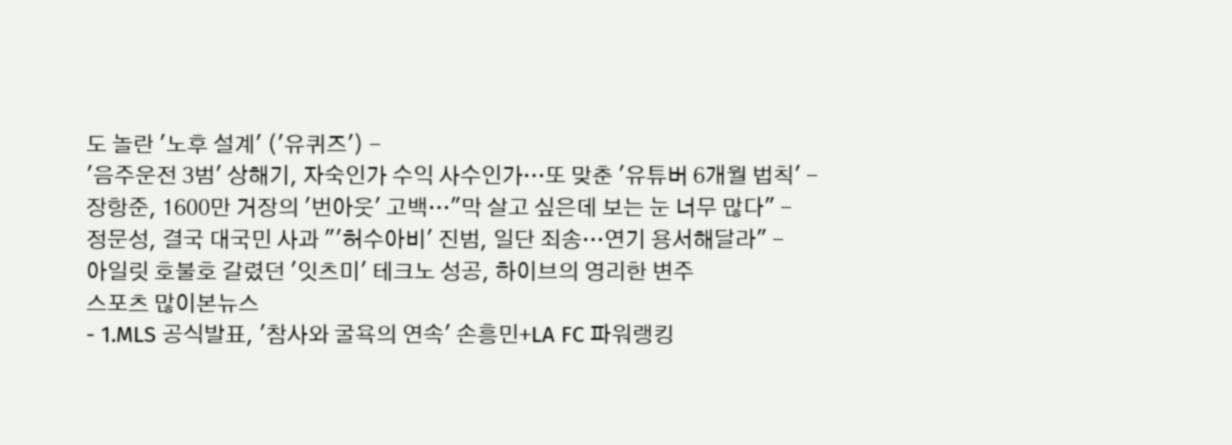도 놀란 '노후 설계' ('유퀴즈') -
'음주운전 3범' 상해기, 자숙인가 수익 사수인가…또 맞춘 '유튜버 6개월 법칙' -
장항준, 1600만 거장의 '번아웃' 고백…"막 살고 싶은데 보는 눈 너무 많다" -
정문성, 결국 대국민 사과 "'허수아비' 진범, 일단 죄송…연기 용서해달라" -
아일릿 호불호 갈렸던 '잇츠미' 테크노 성공, 하이브의 영리한 변주
스포츠 많이본뉴스
- 1.MLS 공식발표, '참사와 굴욕의 연속' 손흥민+LA FC 파워랭킹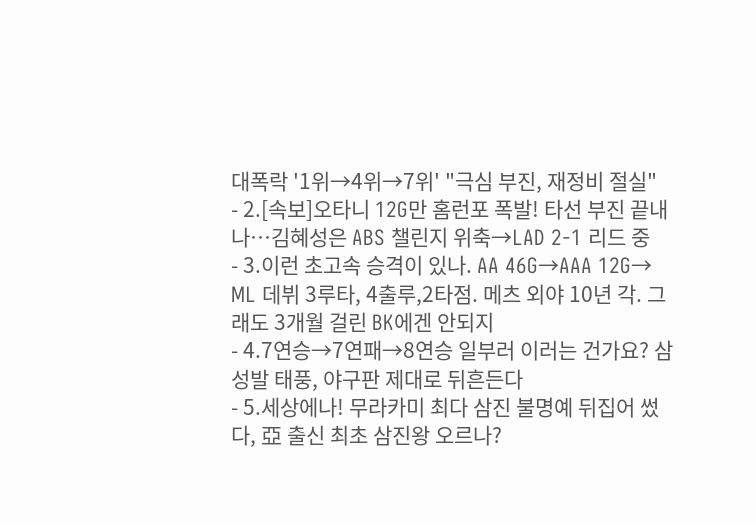대폭락 '1위→4위→7위' "극심 부진, 재정비 절실"
- 2.[속보]오타니 12G만 홈런포 폭발! 타선 부진 끝내나…김혜성은 ABS 챌린지 위축→LAD 2-1 리드 중
- 3.이런 초고속 승격이 있나. AA 46G→AAA 12G→ ML 데뷔 3루타, 4출루,2타점. 메츠 외야 10년 각. 그래도 3개월 걸린 BK에겐 안되지
- 4.7연승→7연패→8연승 일부러 이러는 건가요? 삼성발 태풍, 야구판 제대로 뒤흔든다
- 5.세상에나! 무라카미 최다 삼진 불명예 뒤집어 썼다, 亞 출신 최초 삼진왕 오르나?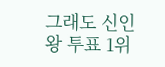그래도 신인왕 투표 1위